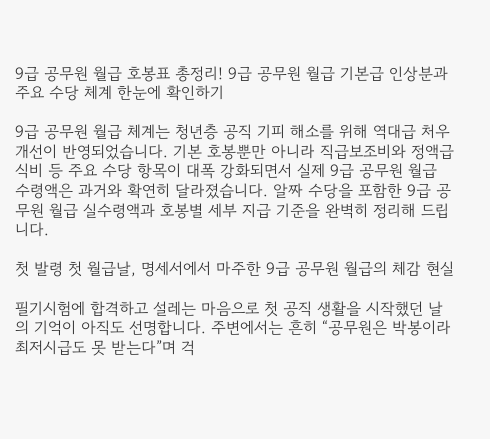9급 공무원 월급 호봉표 총정리! 9급 공무원 월급 기본급 인상분과 주요 수당 체계 한눈에 확인하기

9급 공무원 월급 체계는 청년층 공직 기피 해소를 위해 역대급 처우 개선이 반영되었습니다. 기본 호봉뿐만 아니라 직급보조비와 정액급식비 등 주요 수당 항목이 대폭 강화되면서 실제 9급 공무원 월급 수령액은 과거와 확연히 달라졌습니다. 알짜 수당을 포함한 9급 공무원 월급 실수령액과 호봉별 세부 지급 기준을 완벽히 정리해 드립니다.

첫 발령 첫 월급날, 명세서에서 마주한 9급 공무원 월급의 체감 현실

필기시험에 합격하고 설레는 마음으로 첫 공직 생활을 시작했던 날의 기억이 아직도 선명합니다. 주변에서는 흔히 “공무원은 박봉이라 최저시급도 못 받는다”며 걱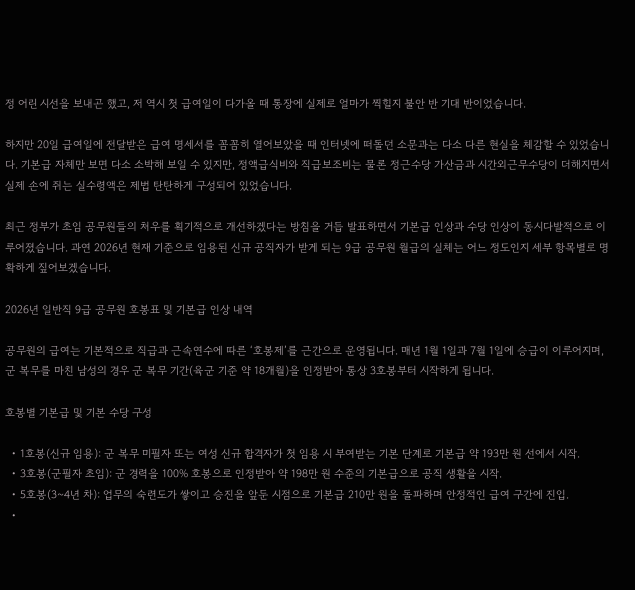정 어린 시선을 보내곤 했고, 저 역시 첫 급여일이 다가올 때 통장에 실제로 얼마가 찍힐지 불안 반 기대 반이었습니다.

하지만 20일 급여일에 전달받은 급여 명세서를 꼼꼼히 열어보았을 때 인터넷에 떠돌던 소문과는 다소 다른 현실을 체감할 수 있었습니다. 기본급 자체만 보면 다소 소박해 보일 수 있지만, 정액급식비와 직급보조비는 물론 정근수당 가산금과 시간외근무수당이 더해지면서 실제 손에 쥐는 실수령액은 제법 탄탄하게 구성되어 있었습니다.

최근 정부가 초임 공무원들의 처우를 획기적으로 개선하겠다는 방침을 거듭 발표하면서 기본급 인상과 수당 인상이 동시다발적으로 이루어졌습니다. 과연 2026년 현재 기준으로 임용된 신규 공직자가 받게 되는 9급 공무원 월급의 실체는 어느 정도인지 세부 항목별로 명확하게 짚어보겠습니다.

2026년 일반직 9급 공무원 호봉표 및 기본급 인상 내역

공무원의 급여는 기본적으로 직급과 근속연수에 따른 ‘호봉제’를 근간으로 운영됩니다. 매년 1월 1일과 7월 1일에 승급이 이루어지며, 군 복무를 마친 남성의 경우 군 복무 기간(육군 기준 약 18개월)을 인정받아 통상 3호봉부터 시작하게 됩니다.

호봉별 기본급 및 기본 수당 구성

  • 1호봉(신규 임용): 군 복무 미필자 또는 여성 신규 합격자가 첫 임용 시 부여받는 기본 단계로 기본급 약 193만 원 선에서 시작.
  • 3호봉(군필자 초임): 군 경력을 100% 호봉으로 인정받아 약 198만 원 수준의 기본급으로 공직 생활을 시작.
  • 5호봉(3~4년 차): 업무의 숙련도가 쌓이고 승진을 앞둔 시점으로 기본급 210만 원을 돌파하며 안정적인 급여 구간에 진입.
  •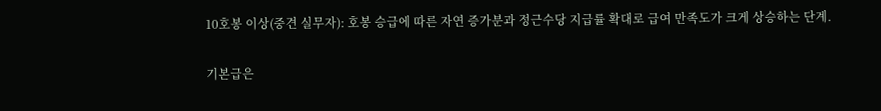10호봉 이상(중견 실무자): 호봉 승급에 따른 자연 증가분과 정근수당 지급률 확대로 급여 만족도가 크게 상승하는 단계.

기본급은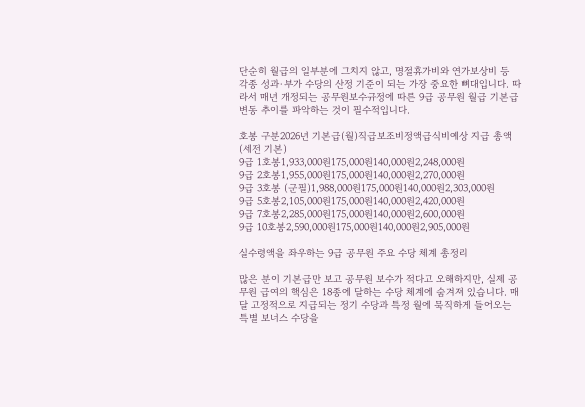단순히 월급의 일부분에 그치지 않고, 명절휴가비와 연가보상비 등 각종 성과·부가 수당의 산정 기준이 되는 가장 중요한 뼈대입니다. 따라서 매년 개정되는 공무원보수규정에 따른 9급 공무원 월급 기본급 변동 추이를 파악하는 것이 필수적입니다.

호봉 구분2026년 기본급(월)직급보조비정액급식비예상 지급 총액(세전 기본)
9급 1호봉1,933,000원175,000원140,000원2,248,000원
9급 2호봉1,955,000원175,000원140,000원2,270,000원
9급 3호봉 (군필)1,988,000원175,000원140,000원2,303,000원
9급 5호봉2,105,000원175,000원140,000원2,420,000원
9급 7호봉2,285,000원175,000원140,000원2,600,000원
9급 10호봉2,590,000원175,000원140,000원2,905,000원

실수령액을 좌우하는 9급 공무원 주요 수당 체계 총정리

많은 분이 기본급만 보고 공무원 보수가 적다고 오해하지만, 실제 공무원 급여의 핵심은 18종에 달하는 수당 체계에 숨겨져 있습니다. 매달 고정적으로 지급되는 정기 수당과 특정 월에 묵직하게 들어오는 특별 보너스 수당을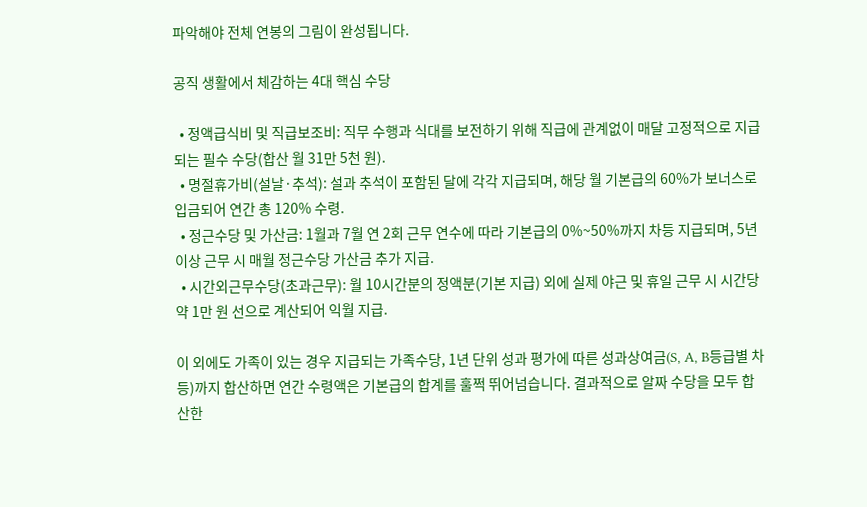파악해야 전체 연봉의 그림이 완성됩니다.

공직 생활에서 체감하는 4대 핵심 수당

  • 정액급식비 및 직급보조비: 직무 수행과 식대를 보전하기 위해 직급에 관계없이 매달 고정적으로 지급되는 필수 수당(합산 월 31만 5천 원).
  • 명절휴가비(설날·추석): 설과 추석이 포함된 달에 각각 지급되며, 해당 월 기본급의 60%가 보너스로 입금되어 연간 총 120% 수령.
  • 정근수당 및 가산금: 1월과 7월 연 2회 근무 연수에 따라 기본급의 0%~50%까지 차등 지급되며, 5년 이상 근무 시 매월 정근수당 가산금 추가 지급.
  • 시간외근무수당(초과근무): 월 10시간분의 정액분(기본 지급) 외에 실제 야근 및 휴일 근무 시 시간당 약 1만 원 선으로 계산되어 익월 지급.

이 외에도 가족이 있는 경우 지급되는 가족수당, 1년 단위 성과 평가에 따른 성과상여금(S, A, B등급별 차등)까지 합산하면 연간 수령액은 기본급의 합계를 훌쩍 뛰어넘습니다. 결과적으로 알짜 수당을 모두 합산한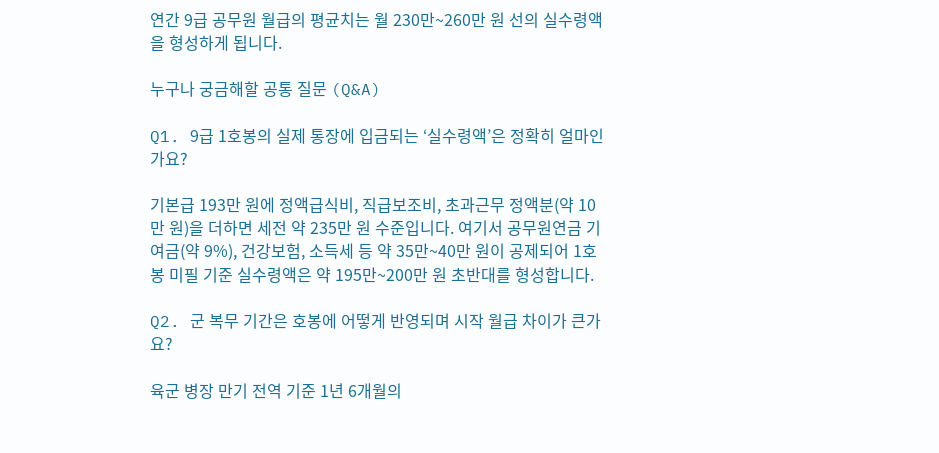연간 9급 공무원 월급의 평균치는 월 230만~260만 원 선의 실수령액을 형성하게 됩니다.

누구나 궁금해할 공통 질문 (Q&A)

Q1. 9급 1호봉의 실제 통장에 입금되는 ‘실수령액’은 정확히 얼마인가요?

기본급 193만 원에 정액급식비, 직급보조비, 초과근무 정액분(약 10만 원)을 더하면 세전 약 235만 원 수준입니다. 여기서 공무원연금 기여금(약 9%), 건강보험, 소득세 등 약 35만~40만 원이 공제되어 1호봉 미필 기준 실수령액은 약 195만~200만 원 초반대를 형성합니다.

Q2. 군 복무 기간은 호봉에 어떻게 반영되며 시작 월급 차이가 큰가요?

육군 병장 만기 전역 기준 1년 6개월의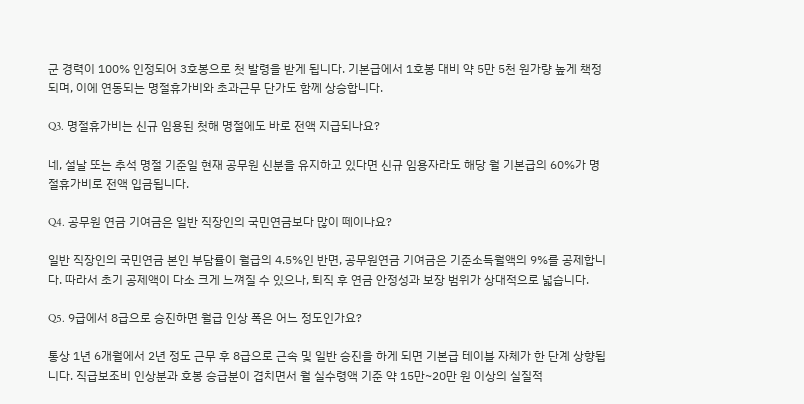군 경력이 100% 인정되어 3호봉으로 첫 발령을 받게 됩니다. 기본급에서 1호봉 대비 약 5만 5천 원가량 높게 책정되며, 이에 연동되는 명절휴가비와 초과근무 단가도 함께 상승합니다.

Q3. 명절휴가비는 신규 임용된 첫해 명절에도 바로 전액 지급되나요?

네, 설날 또는 추석 명절 기준일 현재 공무원 신분을 유지하고 있다면 신규 임용자라도 해당 월 기본급의 60%가 명절휴가비로 전액 입금됩니다.

Q4. 공무원 연금 기여금은 일반 직장인의 국민연금보다 많이 떼이나요?

일반 직장인의 국민연금 본인 부담률이 월급의 4.5%인 반면, 공무원연금 기여금은 기준소득월액의 9%를 공제합니다. 따라서 초기 공제액이 다소 크게 느껴질 수 있으나, 퇴직 후 연금 안정성과 보장 범위가 상대적으로 넓습니다.

Q5. 9급에서 8급으로 승진하면 월급 인상 폭은 어느 정도인가요?

통상 1년 6개월에서 2년 정도 근무 후 8급으로 근속 및 일반 승진을 하게 되면 기본급 테이블 자체가 한 단계 상향됩니다. 직급보조비 인상분과 호봉 승급분이 겹치면서 월 실수령액 기준 약 15만~20만 원 이상의 실질적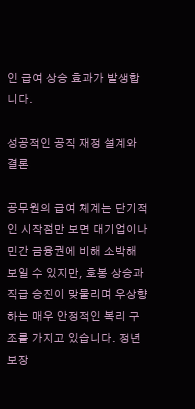인 급여 상승 효과가 발생합니다.

성공적인 공직 재정 설계와 결론

공무원의 급여 체계는 단기적인 시작점만 보면 대기업이나 민간 금융권에 비해 소박해 보일 수 있지만, 호봉 상승과 직급 승진이 맞물리며 우상향하는 매우 안정적인 복리 구조를 가지고 있습니다. 정년 보장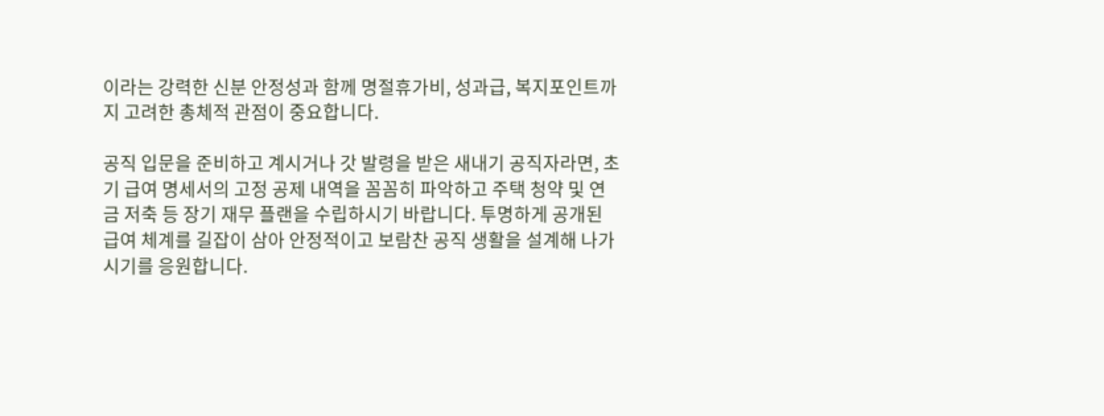이라는 강력한 신분 안정성과 함께 명절휴가비, 성과급, 복지포인트까지 고려한 총체적 관점이 중요합니다.

공직 입문을 준비하고 계시거나 갓 발령을 받은 새내기 공직자라면, 초기 급여 명세서의 고정 공제 내역을 꼼꼼히 파악하고 주택 청약 및 연금 저축 등 장기 재무 플랜을 수립하시기 바랍니다. 투명하게 공개된 급여 체계를 길잡이 삼아 안정적이고 보람찬 공직 생활을 설계해 나가시기를 응원합니다.